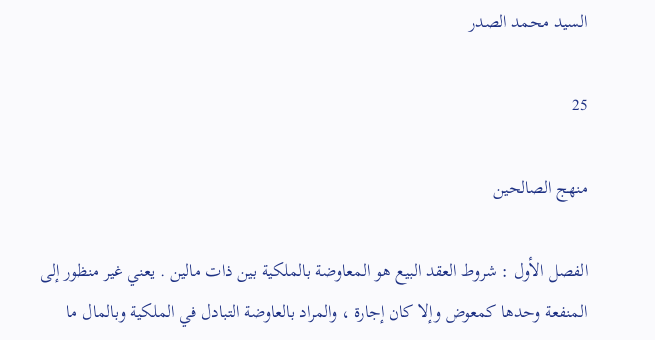السيد محمد الصدر

25

منهج الصالحين

الفصل الأول : شروط العقد البيع هو المعاوضة بالملكية بين ذات مالين . يعني غير منظور إلى المنفعة وحدها كمعوض وإلا كان إجارة ، والمراد بالعاوضة التبادل في الملكية وبالمال ما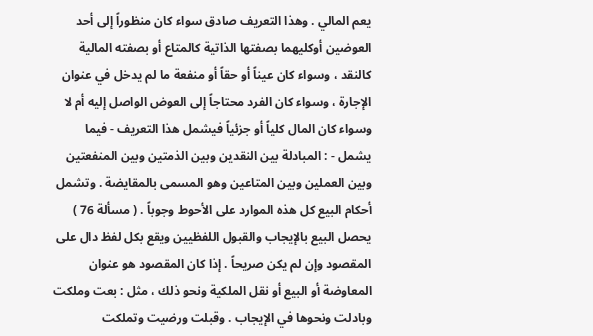يعم المالي . وهذا التعريف صادق سواء كان منظوراً إلى أحد العوضين أوكليهما بصفتها الذاتية كالمتاع أو بصفته المالية كالنقد ، وسواء كان عيناً أو حقاً أو منفعة ما لم يدخل في عنوان الإجارة ، وسواء كان الفرد محتاجاً إلى العوض الواصل إليه أم لا وسواء كان المال كلياً أو جزئياً فيشمل هذا التعريف - فيما يشمل - : المبادلة بين النقدين وبين الذمتين وبين المنفعتين وبين العملين وبين المتاعين وهو المسمى بالمقايضة . وتشمل أحكام البيع كل هذه الموارد على الأحوط وجوباً . ( مسألة 76 ) يحصل البيع بالإيجاب والقبول اللفظيين ويقع بكل لفظ دال على المقصود وإن لم يكن صريحاً . إذا كان المقصود هو عنوان المعاوضة أو البيع أو نقل الملكية ونحو ذلك ، مثل : بعت وملكت وبادلت ونحوها في الإيجاب . وقبلت ورضيت وتملكت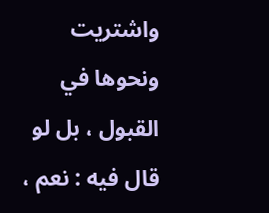واشتريت ونحوها في القبول ، بل لو قال فيه : نعم ،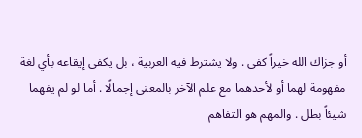أو جزاك الله خيراً كفى . ولا يشترط فيه العربية ، بل يكفى إيقاعه بأي لغة مفهومة لهما أو لأحدهما مع علم الآخر بالمعنى إجمالًا . أما لو لم يفهما شيئاً بطل . والمهم هو التفاهم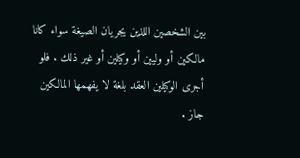بين الشخصين اللذين يجريان الصيغة سواء كانا مالكين أو وليين أو وكيلين أو غير ذلك . فلو أجرى الوكيلين العقد بلغة لا يفهمها المالكين جاز .